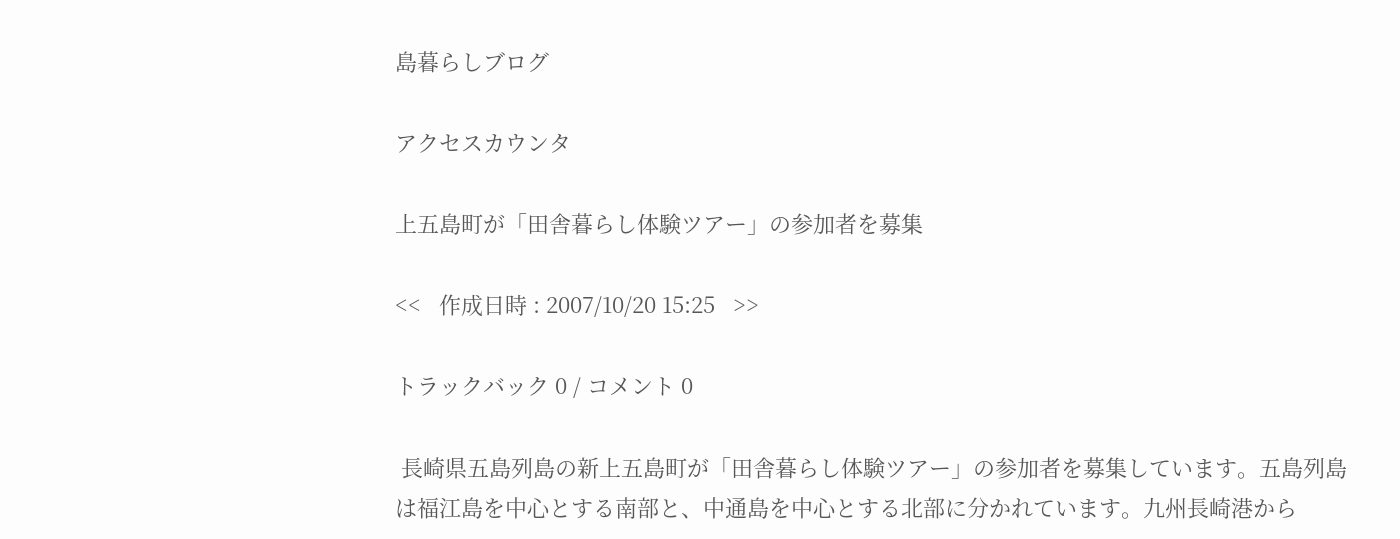島暮らしブログ

アクセスカウンタ

上五島町が「田舎暮らし体験ツアー」の参加者を募集

<<   作成日時 : 2007/10/20 15:25   >>

トラックバック 0 / コメント 0

 長崎県五島列島の新上五島町が「田舎暮らし体験ツアー」の参加者を募集しています。五島列島は福江島を中心とする南部と、中通島を中心とする北部に分かれています。九州長崎港から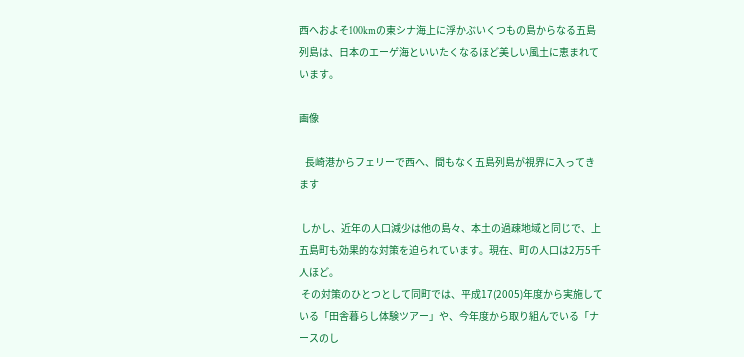西へおよそ100kmの東シナ海上に浮かぶいくつもの島からなる五島列島は、日本のエーゲ海といいたくなるほど美しい風土に恵まれています。

画像

   長崎港からフェリーで西へ、間もなく五島列島が視界に入ってきます

 しかし、近年の人口減少は他の島々、本土の過疎地域と同じで、上五島町も効果的な対策を迫られています。現在、町の人口は2万5千人ほど。
 その対策のひとつとして同町では、平成17(2005)年度から実施している「田舎暮らし体験ツアー」や、今年度から取り組んでいる「ナースのし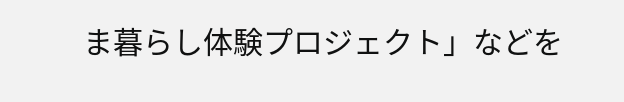ま暮らし体験プロジェクト」などを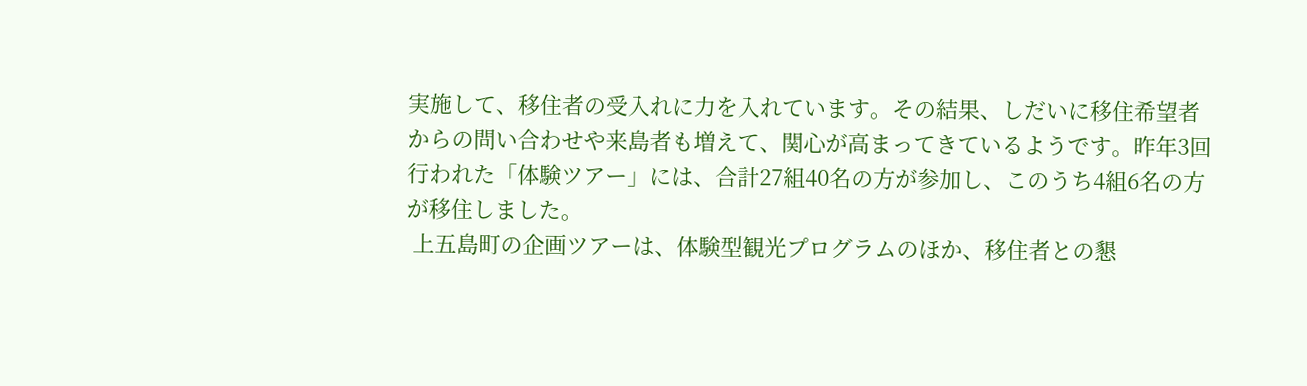実施して、移住者の受入れに力を入れています。その結果、しだいに移住希望者からの問い合わせや来島者も増えて、関心が高まってきているようです。昨年3回行われた「体験ツアー」には、合計27組40名の方が参加し、このうち4組6名の方が移住しました。
 上五島町の企画ツアーは、体験型観光プログラムのほか、移住者との懇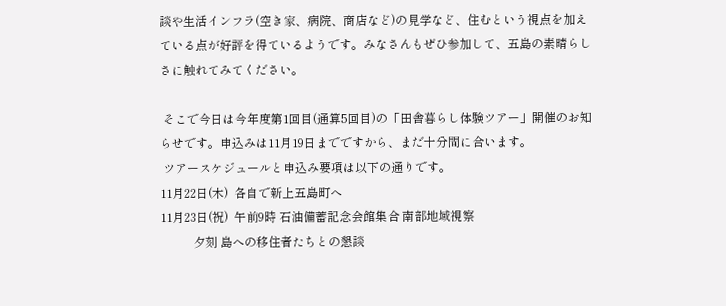談や生活インフラ(空き家、病院、商店など)の見学など、住むという視点を加えている点が好評を得ているようです。みなさんもぜひ参加して、五島の素晴らしさに触れてみてください。

 そこで今日は今年度第1回目(通算5回目)の「田舎暮らし体験ツアー」開催のお知らせです。申込みは11月19日までですから、まだ十分間に合います。
 ツアースケジュールと申込み要項は以下の通りです。
11月22日(木)  各自で新上五島町へ
11月23日(祝)  午前9時 石油備蓄記念会館集合 南部地域視察
           夕刻 島への移住者たちとの懇談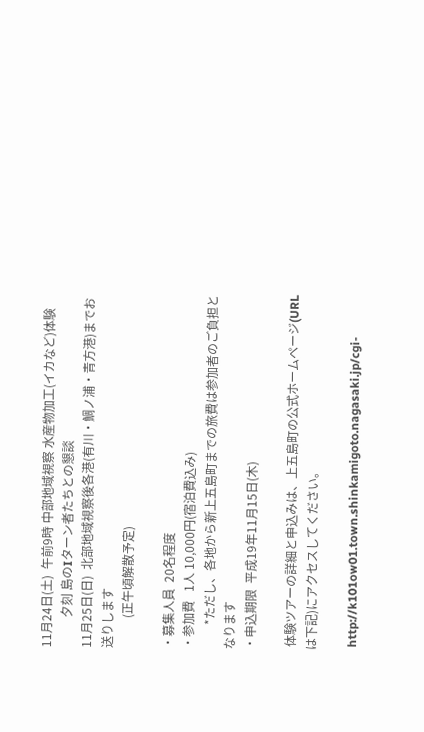11月24日(土)  午前9時 中部地域視察 水産物加工(イカなど)体験
          夕刻 島のIターン者たちとの懇談
11月25日(日)  北部地域視察後各港(有川・鯛ノ浦・青方港)までお送りします
          (正午頃解散予定)

・募集人員  20名程度
・参加費   1人 10,000円(宿泊費込み)
        *ただし、各地から新上五島町までの旅費は参加者のご負担となります
・申込期限  平成19年11月15日(木)

 体験ツアーの詳細と申込みは、上五島町の公式ホームページ(URLは下記)にアクセスしてください。

 http://k101ow01.town.shinkamigoto.nagasaki.jp/cgi-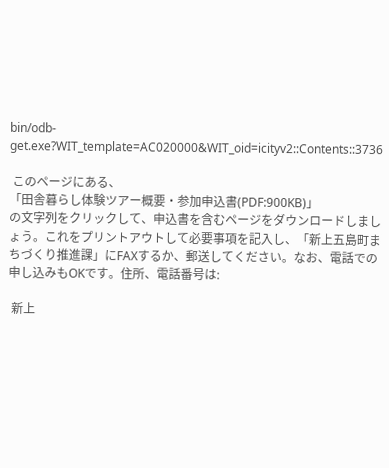bin/odb-get.exe?WIT_template=AC020000&WIT_oid=icityv2::Contents::3736

 このページにある、
「田舎暮らし体験ツアー概要・参加申込書(PDF:900KB)」
の文字列をクリックして、申込書を含むページをダウンロードしましょう。これをプリントアウトして必要事項を記入し、「新上五島町まちづくり推進課」にFAXするか、郵送してください。なお、電話での申し込みもOKです。住所、電話番号は:

 新上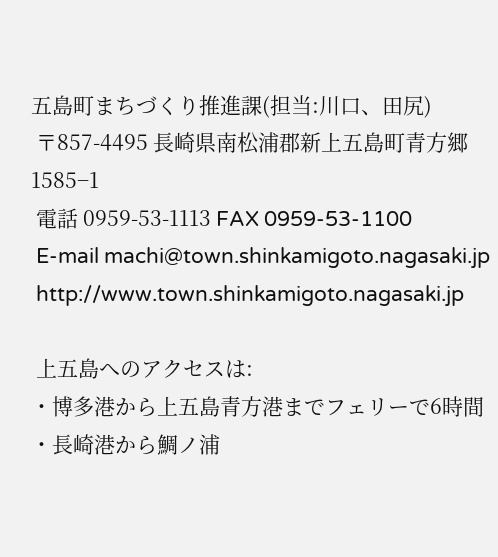五島町まちづくり推進課(担当:川口、田尻)
 〒857-4495 長崎県南松浦郡新上五島町青方郷1585−1
 電話 0959-53-1113 FAX 0959-53-1100
 E-mail machi@town.shinkamigoto.nagasaki.jp
 http://www.town.shinkamigoto.nagasaki.jp

 上五島へのアクセスは:
・博多港から上五島青方港までフェリーで6時間
・長崎港から鯛ノ浦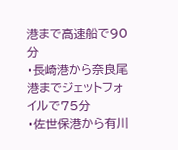港まで高速船で90分
・長崎港から奈良尾港までジェットフォイルで75分
・佐世保港から有川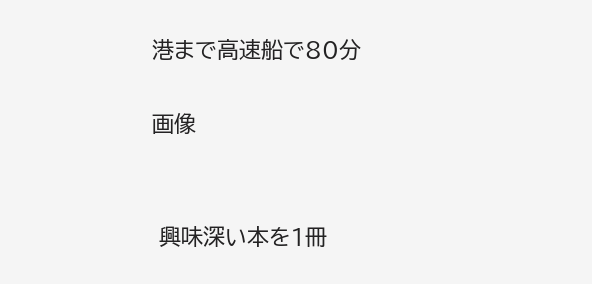港まで高速船で80分

画像


 興味深い本を1冊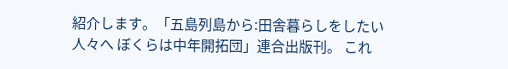紹介します。「五島列島から:田舎暮らしをしたい人々へ ぼくらは中年開拓団」連合出版刊。 これ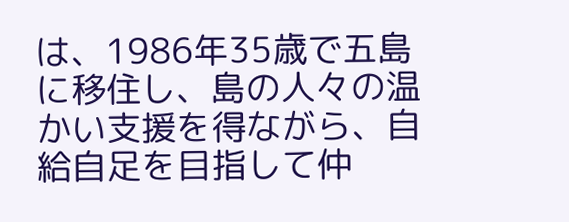は、1986年35歳で五島に移住し、島の人々の温かい支援を得ながら、自給自足を目指して仲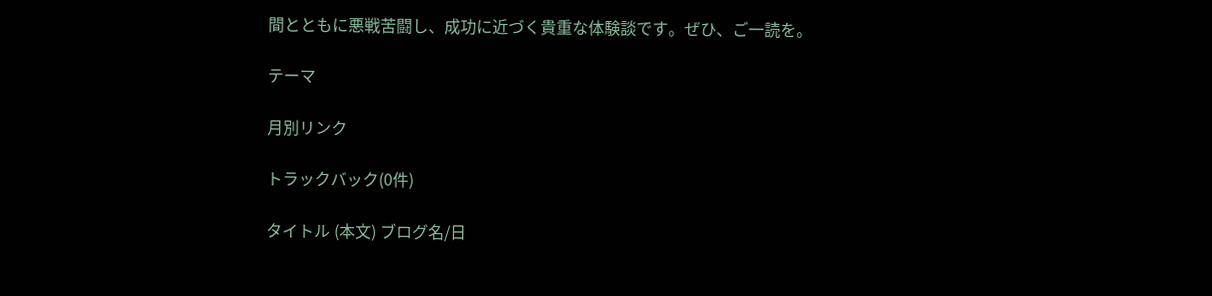間とともに悪戦苦闘し、成功に近づく貴重な体験談です。ぜひ、ご一読を。

テーマ

月別リンク

トラックバック(0件)

タイトル (本文) ブログ名/日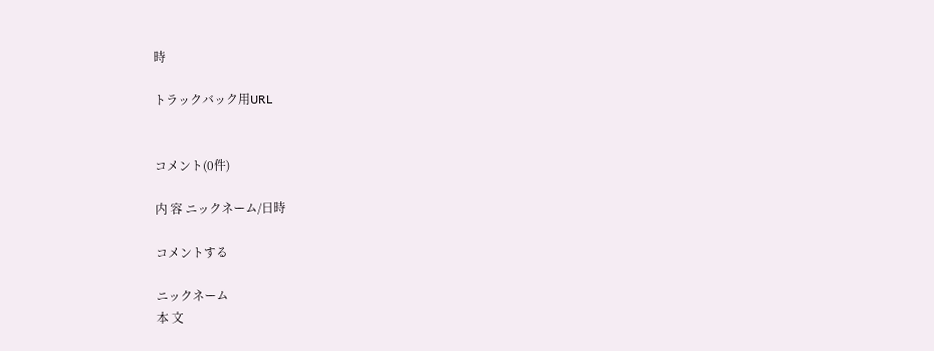時

トラックバック用URL


コメント(0件)

内 容 ニックネーム/日時

コメントする

ニックネーム
本 文